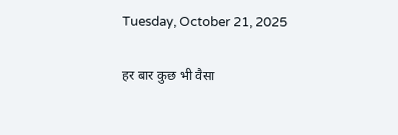Tuesday, October 21, 2025

हर बार कुछ भी वैसा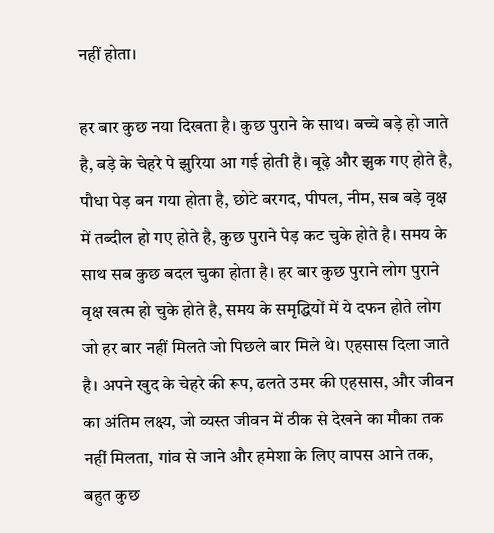नहीं होता।

हर बार कुछ नया दिखता है। कुछ पुराने के साथ। बच्चे बड़े हो जाते है, बड़े के चेहरे पे झुरिया आ गई होती है। बूढ़े और झुक गए होते है, पौधा पेड़ बन गया होता है, छोटे बरगद, पीपल, नीम, सब बड़े वृक्ष में तब्दील हो गए होते है, कुछ पुराने पेड़ कट चुके होते है। समय के साथ सब कुछ बदल चुका होता है। हर बार कुछ पुराने लोग पुराने वृक्ष खत्म हो चुके होते है, समय के समृद्धियों में ये दफन होते लोग जो हर बार नहीं मिलते जो पिछले बार मिले थे। एहसास दिला जाते है। अपने खुद के चेहरे की रूप, ढलते उमर की एहसास, और जीवन का अंतिम लक्ष्य, जो व्यस्त जीवन में ठीक से देखने का मौका तक नहीं मिलता, गांव से जाने और हमेशा के लिए वापस आने तक, बहुत कुछ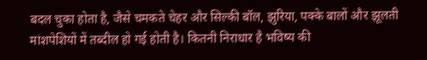बदल चुका होता है, जैसे चमकते चेहर और सिल्की बॉल, झुरिया, पक्के बालों और झूलती मांशपेशियों में तब्दील हो गई होती है। कितनी निराधार है भविष्य की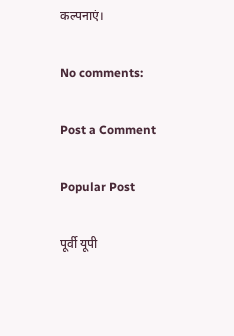कल्पनाएं।

No comments:

Post a Comment

Popular Post

पूर्वी यूपी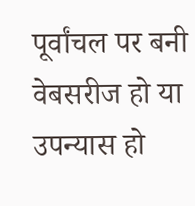पूर्वांचल पर बनी वेबसरीज हो या उपन्यास हो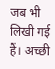जब भी लिखी गई हैं। अच्छी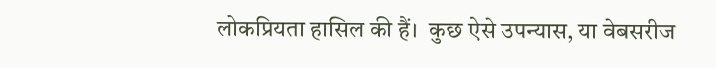लोकप्रियता हासिल की हैं।  कुछ ऐसे उपन्यास, या वेबसरीज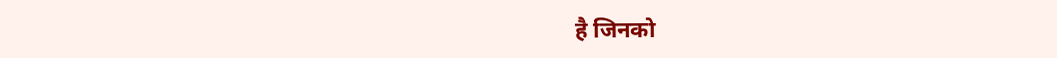है जिनको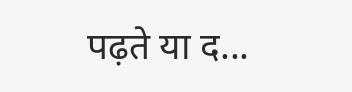पढ़ते या द...